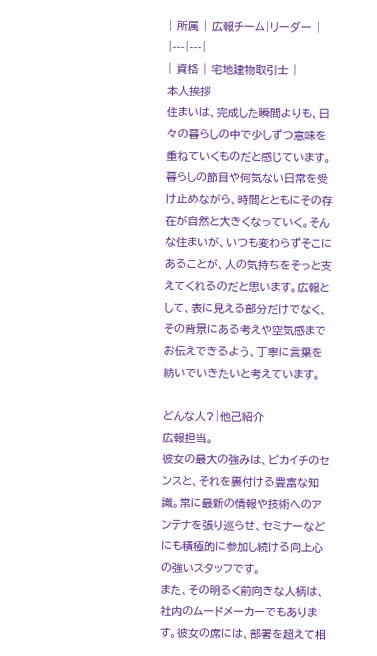| 所属 | 広報チーム|リーダー |
|---|---|
| 資格 | 宅地建物取引士 |
本人挨拶
住まいは、完成した瞬間よりも、日々の暮らしの中で少しずつ意味を重ねていくものだと感じています。暮らしの節目や何気ない日常を受け止めながら、時間とともにその存在が自然と大きくなっていく。そんな住まいが、いつも変わらずそこにあることが、人の気持ちをそっと支えてくれるのだと思います。広報として、表に見える部分だけでなく、その背景にある考えや空気感までお伝えできるよう、丁寧に言葉を紡いでいきたいと考えています。

どんな人?|他己紹介
広報担当。
彼女の最大の強みは、ピカイチのセンスと、それを裏付ける豊富な知識。常に最新の情報や技術へのアンテナを張り巡らせ、セミナーなどにも積極的に参加し続ける向上心の強いスタッフです。
また、その明るく前向きな人柄は、社内のムードメーカーでもあります。彼女の席には、部署を超えて相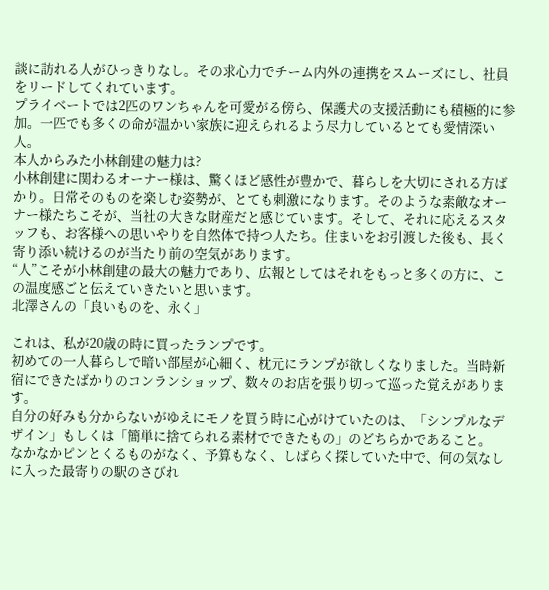談に訪れる人がひっきりなし。その求心力でチーム内外の連携をスムーズにし、社員をリードしてくれています。
プライベートでは2匹のワンちゃんを可愛がる傍ら、保護犬の支援活動にも積極的に参加。一匹でも多くの命が温かい家族に迎えられるよう尽力しているとても愛情深い人。
本人からみた小林創建の魅力は?
小林創建に関わるオーナー様は、驚くほど感性が豊かで、暮らしを大切にされる方ばかり。日常そのものを楽しむ姿勢が、とても刺激になります。そのような素敵なオーナー様たちこそが、当社の大きな財産だと感じています。そして、それに応えるスタッフも、お客様への思いやりを自然体で持つ人たち。住まいをお引渡した後も、長く寄り添い続けるのが当たり前の空気があります。
“人”こそが小林創建の最大の魅力であり、広報としてはそれをもっと多くの方に、この温度感ごと伝えていきたいと思います。
北澤さんの「良いものを、永く」

これは、私が20歳の時に買ったランプです。
初めての一人暮らしで暗い部屋が心細く、枕元にランプが欲しくなりました。当時新宿にできたばかりのコンランショップ、数々のお店を張り切って巡った覚えがあります。
自分の好みも分からないがゆえにモノを買う時に心がけていたのは、「シンプルなデザイン」もしくは「簡単に捨てられる素材でできたもの」のどちらかであること。
なかなかピンとくるものがなく、予算もなく、しばらく探していた中で、何の気なしに入った最寄りの駅のさびれ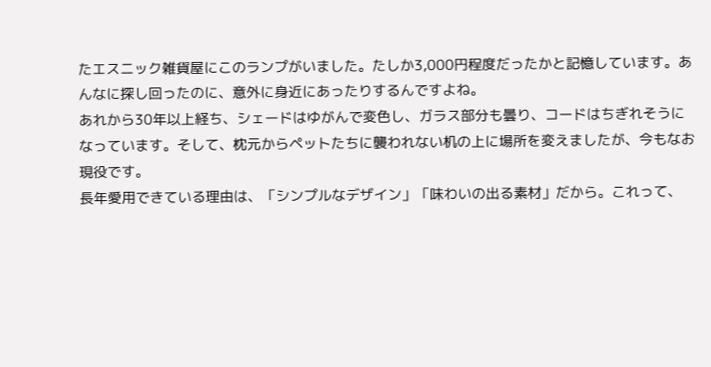たエスニック雑貨屋にこのランプがいました。たしか3,000円程度だったかと記憶しています。あんなに探し回ったのに、意外に身近にあったりするんですよね。
あれから30年以上経ち、シェードはゆがんで変色し、ガラス部分も曇り、コードはちぎれそうになっています。そして、枕元からペットたちに襲われない机の上に場所を変えましたが、今もなお現役です。
長年愛用できている理由は、「シンプルなデザイン」「味わいの出る素材」だから。これって、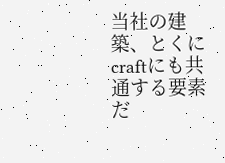当社の建築、とくにcraftにも共通する要素だ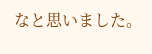なと思いました。